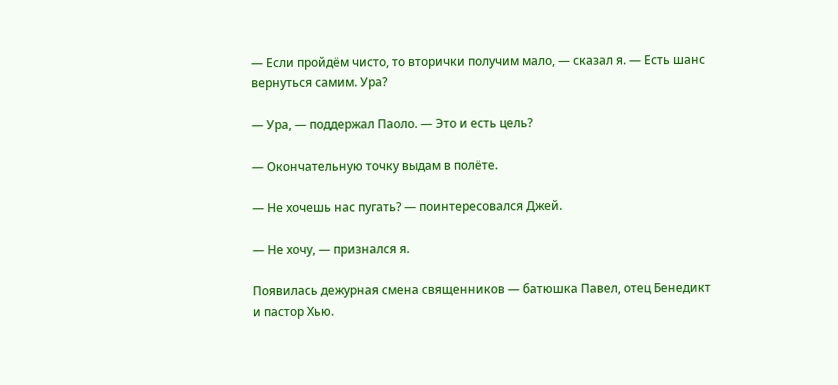— Если пройдём чисто, то вторички получим мало, — сказал я. — Есть шанс вернуться самим. Ура?

— Ура, — поддержал Паоло. — Это и есть цель?

— Окончательную точку выдам в полёте.

— Не хочешь нас пугать? — поинтересовался Джей.

— Не хочу, — признался я.

Появилась дежурная смена священников — батюшка Павел, отец Бенедикт и пастор Хью.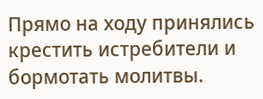Прямо на ходу принялись крестить истребители и бормотать молитвы.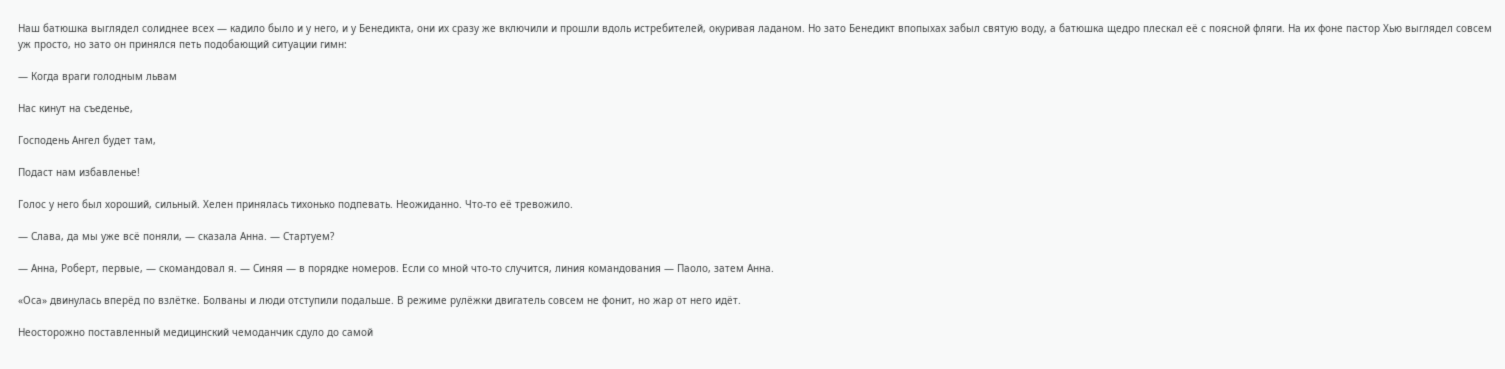Наш батюшка выглядел солиднее всех — кадило было и у него, и у Бенедикта, они их сразу же включили и прошли вдоль истребителей, окуривая ладаном. Но зато Бенедикт впопыхах забыл святую воду, а батюшка щедро плескал её с поясной фляги. На их фоне пастор Хью выглядел совсем уж просто, но зато он принялся петь подобающий ситуации гимн:

— Когда враги голодным львам

Нас кинут на съеденье,

Господень Ангел будет там,

Подаст нам избавленье!

Голос у него был хороший, сильный. Хелен принялась тихонько подпевать. Неожиданно. Что-то её тревожило.

— Слава, да мы уже всё поняли, — сказала Анна. — Стартуем?

— Анна, Роберт, первые, — скомандовал я. — Синяя — в порядке номеров. Если со мной что-то случится, линия командования — Паоло, затем Анна.

«Оса» двинулась вперёд по взлётке. Болваны и люди отступили подальше. В режиме рулёжки двигатель совсем не фонит, но жар от него идёт.

Неосторожно поставленный медицинский чемоданчик сдуло до самой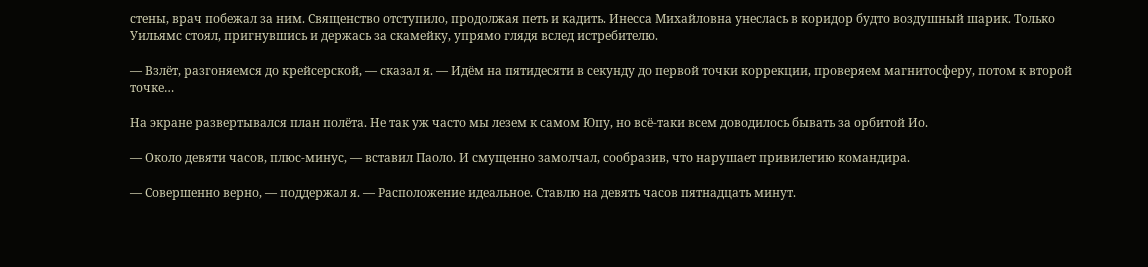стены, врач побежал за ним. Священство отступило, продолжая петь и кадить. Инесса Михайловна унеслась в коридор будто воздушный шарик. Только Уильямс стоял, пригнувшись и держась за скамейку, упрямо глядя вслед истребителю.

— Взлёт, разгоняемся до крейсерской, — сказал я. — Идём на пятидесяти в секунду до первой точки коррекции, проверяем магнитосферу, потом к второй точке…

На экране развертывался план полёта. Не так уж часто мы лезем к самом Юпу, но всё-таки всем доводилось бывать за орбитой Ио.

— Около девяти часов, плюс-минус, — вставил Паоло. И смущенно замолчал, сообразив, что нарушает привилегию командира.

— Совершенно верно, — поддержал я. — Расположение идеальное. Ставлю на девять часов пятнадцать минут.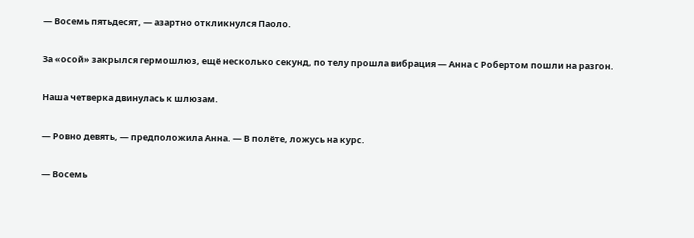— Восемь пятьдесят, — азартно откликнулся Паоло.

За «осой» закрылся гермошлюз, ещё несколько секунд, по телу прошла вибрация — Анна с Робертом пошли на разгон.

Наша четверка двинулась к шлюзам.

— Ровно девять, — предположила Анна. — В полёте, ложусь на курс.

— Восемь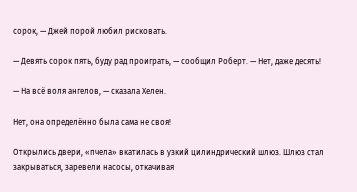сорок, — Джей порой любил рисковать.

— Девять сорок пять, буду рад проиграть, — сообщил Роберт. — Нет, даже десять!

— На всё воля ангелов, — сказала Хелен.

Нет, она определённо была сама не своя!

Открылись двери, «пчела» вкатилась в узкий цилиндрический шлюз. Шлюз стал закрываться, заревели насосы, откачивая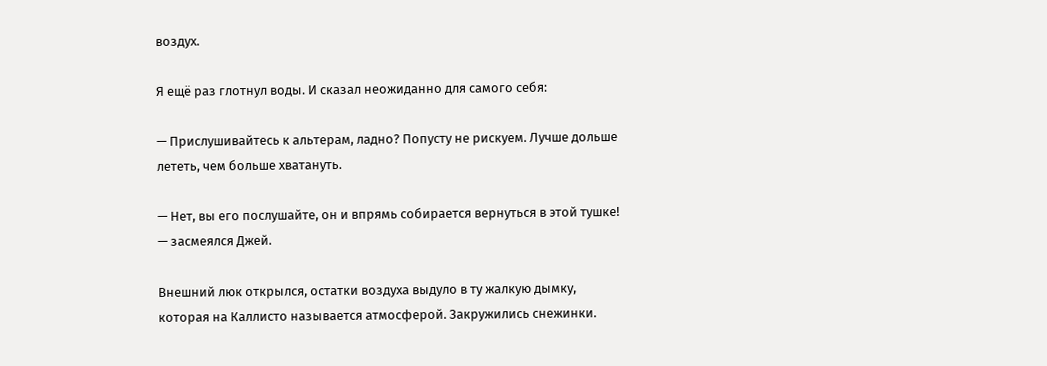воздух.

Я ещё раз глотнул воды. И сказал неожиданно для самого себя:

— Прислушивайтесь к альтерам, ладно? Попусту не рискуем. Лучше дольше лететь, чем больше хватануть.

— Нет, вы его послушайте, он и впрямь собирается вернуться в этой тушке! — засмеялся Джей.

Внешний люк открылся, остатки воздуха выдуло в ту жалкую дымку, которая на Каллисто называется атмосферой. Закружились снежинки.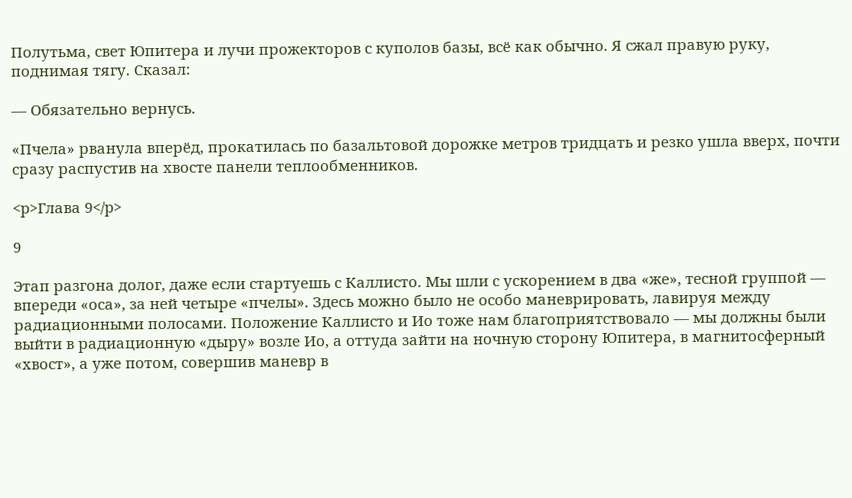Полутьма, свет Юпитера и лучи прожекторов с куполов базы, всё как обычно. Я сжал правую руку, поднимая тягу. Сказал:

— Обязательно вернусь.

«Пчела» рванула вперёд, прокатилась по базальтовой дорожке метров тридцать и резко ушла вверх, почти сразу распустив на хвосте панели теплообменников.

<p>Глава 9</p>

9

Этап разгона долог, даже если стартуешь с Каллисто. Мы шли с ускорением в два «же», тесной группой — впереди «оса», за ней четыре «пчелы». Здесь можно было не особо маневрировать, лавируя между радиационными полосами. Положение Каллисто и Ио тоже нам благоприятствовало — мы должны были выйти в радиационную «дыру» возле Ио, а оттуда зайти на ночную сторону Юпитера, в магнитосферный «хвост», а уже потом, совершив маневр в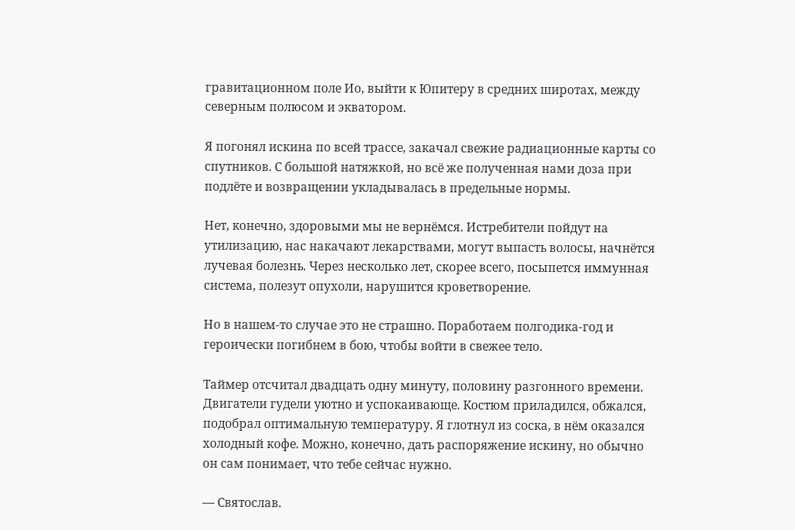гравитационном поле Ио, выйти к Юпитеру в средних широтах, между северным полюсом и экватором.

Я погонял искина по всей трассе, закачал свежие радиационные карты со спутников. С большой натяжкой, но всё же полученная нами доза при подлёте и возвращении укладывалась в предельные нормы.

Нет, конечно, здоровыми мы не вернёмся. Истребители пойдут на утилизацию, нас накачают лекарствами, могут выпасть волосы, начнётся лучевая болезнь. Через несколько лет, скорее всего, посыпется иммунная система, полезут опухоли, нарушится кроветворение.

Но в нашем-то случае это не страшно. Поработаем полгодика-год и героически погибнем в бою, чтобы войти в свежее тело.

Таймер отсчитал двадцать одну минуту, половину разгонного времени. Двигатели гудели уютно и успокаивающе. Костюм приладился, обжался, подобрал оптимальную температуру. Я глотнул из соска, в нём оказался холодный кофе. Можно, конечно, дать распоряжение искину, но обычно он сам понимает, что тебе сейчас нужно.

— Святослав.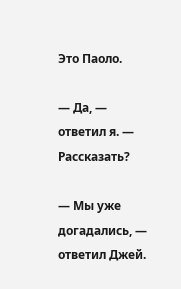Это Паоло.

— Да, — ответил я. — Рассказать?

— Мы уже догадались, — ответил Джей.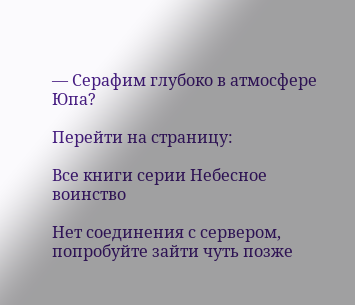— Серафим глубоко в атмосфере Юпа?

Перейти на страницу:

Все книги серии Небесное воинство

Нет соединения с сервером, попробуйте зайти чуть позже